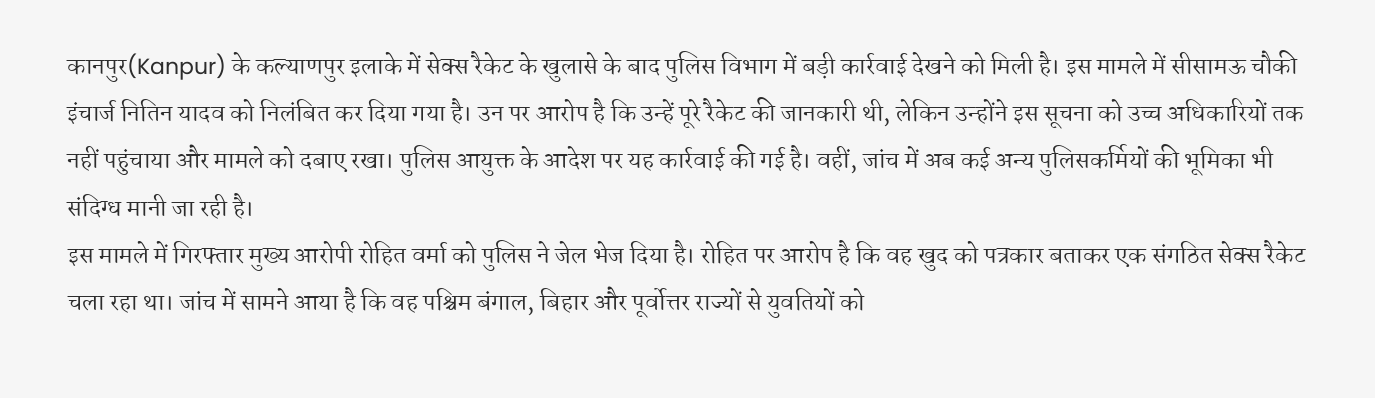कानपुर(Kanpur) के कल्याणपुर इलाके में सेक्स रैकेट के खुलासे के बाद पुलिस विभाग में बड़ी कार्रवाई देखने को मिली है। इस मामले में सीसामऊ चौकी इंचार्ज नितिन यादव को निलंबित कर दिया गया है। उन पर आरोप है कि उन्हें पूरे रैकेट की जानकारी थी, लेकिन उन्होंने इस सूचना को उच्च अधिकारियों तक नहीं पहुंचाया और मामले को दबाए रखा। पुलिस आयुक्त के आदेश पर यह कार्रवाई की गई है। वहीं, जांच में अब कई अन्य पुलिसकर्मियों की भूमिका भी संदिग्ध मानी जा रही है।
इस मामले में गिरफ्तार मुख्य आरोपी रोहित वर्मा को पुलिस ने जेल भेज दिया है। रोहित पर आरोप है कि वह खुद को पत्रकार बताकर एक संगठित सेक्स रैकेट चला रहा था। जांच में सामने आया है कि वह पश्चिम बंगाल, बिहार और पूर्वोत्तर राज्यों से युवतियों को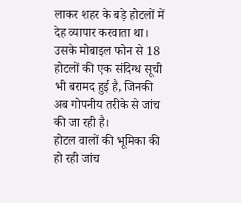लाकर शहर के बड़े होटलों में देह व्यापार करवाता था। उसके मोबाइल फोन से 18 होटलों की एक संदिग्ध सूची भी बरामद हुई है, जिनकी अब गोपनीय तरीके से जांच की जा रही है।
होटल वालों की भूमिका की हो रही जांच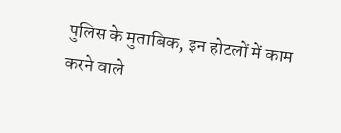पुलिस के मुताबिक, इन होटलों में काम करने वाले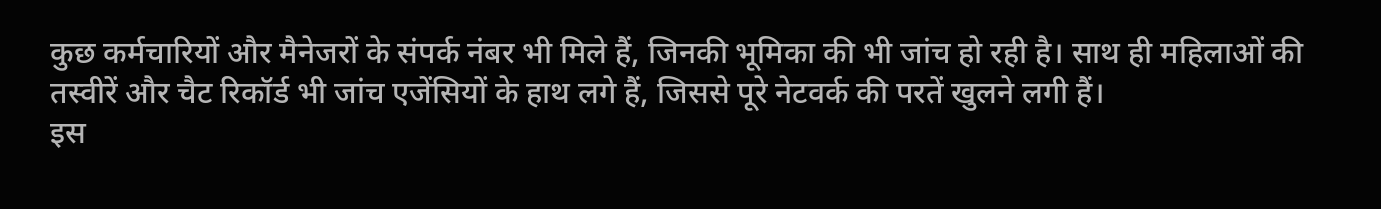कुछ कर्मचारियों और मैनेजरों के संपर्क नंबर भी मिले हैं, जिनकी भूमिका की भी जांच हो रही है। साथ ही महिलाओं की तस्वीरें और चैट रिकॉर्ड भी जांच एजेंसियों के हाथ लगे हैं, जिससे पूरे नेटवर्क की परतें खुलने लगी हैं।
इस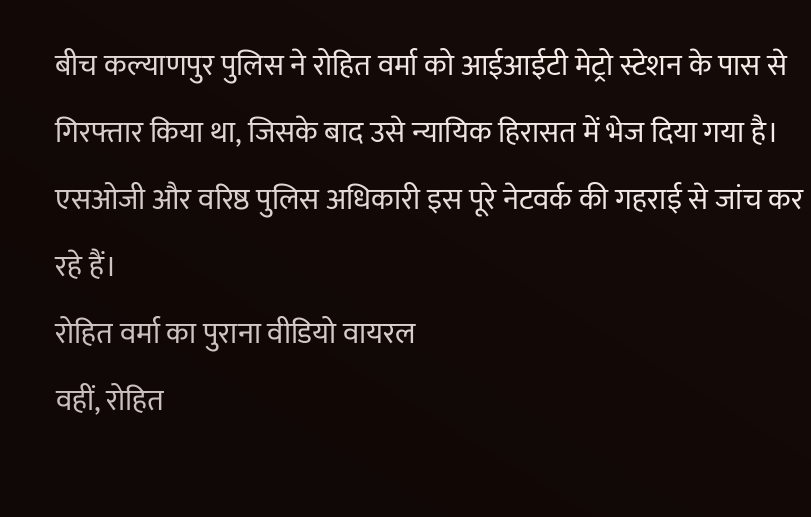बीच कल्याणपुर पुलिस ने रोहित वर्मा को आईआईटी मेट्रो स्टेशन के पास से गिरफ्तार किया था, जिसके बाद उसे न्यायिक हिरासत में भेज दिया गया है। एसओजी और वरिष्ठ पुलिस अधिकारी इस पूरे नेटवर्क की गहराई से जांच कर रहे हैं।
रोहित वर्मा का पुराना वीडियो वायरल
वहीं, रोहित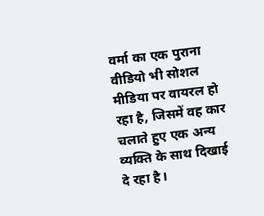वर्मा का एक पुराना वीडियो भी सोशल मीडिया पर वायरल हो रहा है, जिसमें वह कार चलाते हुए एक अन्य व्यक्ति के साथ दिखाई दे रहा है।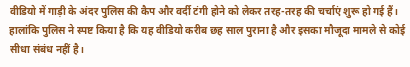वीडियो में गाड़ी के अंदर पुलिस की कैप और वर्दी टंगी होने को लेकर तरह-तरह की चर्चाएं शुरू हो गई हैं। हालांकि पुलिस ने स्पष्ट किया है कि यह वीडियो करीब छह साल पुराना है और इसका मौजूदा मामले से कोई सीधा संबंध नहीं है।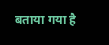बताया गया है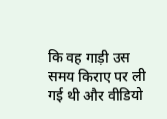कि वह गाड़ी उस समय किराए पर ली गई थी और वीडियो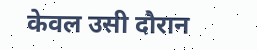केवल उसी दौरान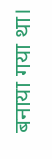बनाया गया था।